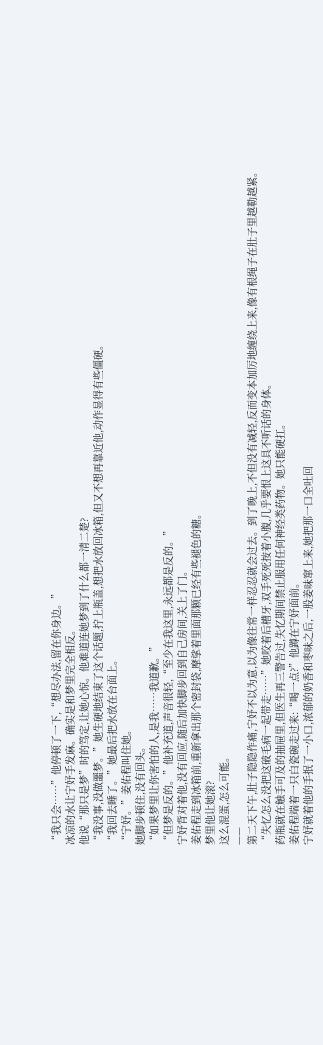“我只会……”他停顿了一下,“想尽办法,留在你身边。”
冰凉的水让宁妤手发麻。确实是和梦里完全相反。
他说“那只是梦”时的笃定,让她心惊。他难道连她梦到了什么都一清二楚?
“我没事,没做噩梦。”她生硬地结束了这个话题,拧上瓶盖,想把水放回冰箱,但又不想再靠近他,动作显得有些僵硬。
“我回去睡了。”她最后把水放在台面上。
“宁妤。”姜佑程叫住她。
她脚步顿住,没有回头。
“如果梦里让你害怕的人,是我……我道歉。”
“但梦是反的。”他补充道,声音很轻,“至少在我这里,永远都是反的。”
宁妤背对着他,没有回应,随后加快脚步回到自己房间,关上了门。
姜佑程走到冰箱前,重新拿出那个密封袋,摩挲着里面那颗已经有些褪色的糖。
梦里他让她滚?
这么混蛋,怎么可能。
——
第二天下午,肚子隐隐作痛,宁妤不以为意,以为像往常一样忍忍就会过去。到了晚上,不但没有减轻,反而变本加厉地缠绕上来,像有根绳子在肚子里越勒越紧。
“失忆怎么没把这破毛病一起带走……”她咬着后槽牙,双手死死按着小腹,几乎要恨上这具不听话的身体。
药瓶就在触手可及的抽屉里,但医生再三警告过,失忆期间禁止服用任何神经类药物。她只能硬扛。
姜佑程端着一只白瓷碗走过来:“喝一点?”他蹲在宁妤面前。
宁妤就着他的手抿了一小口,浓郁的奶香和枣味之后,一股姜味窜上来,她把那一口全吐回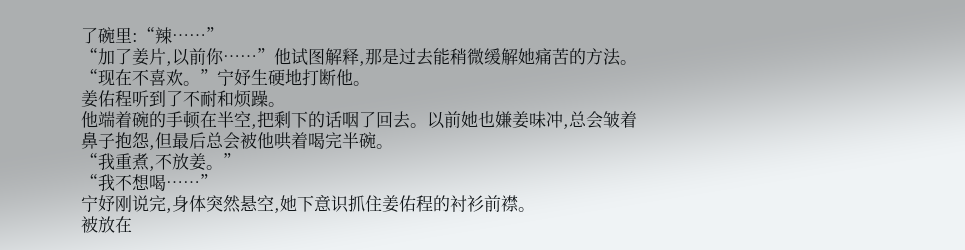了碗里:“辣……”
“加了姜片,以前你……”他试图解释,那是过去能稍微缓解她痛苦的方法。
“现在不喜欢。”宁妤生硬地打断他。
姜佑程听到了不耐和烦躁。
他端着碗的手顿在半空,把剩下的话咽了回去。以前她也嫌姜味冲,总会皱着鼻子抱怨,但最后总会被他哄着喝完半碗。
“我重煮,不放姜。”
“我不想喝……”
宁妤刚说完,身体突然悬空,她下意识抓住姜佑程的衬衫前襟。
被放在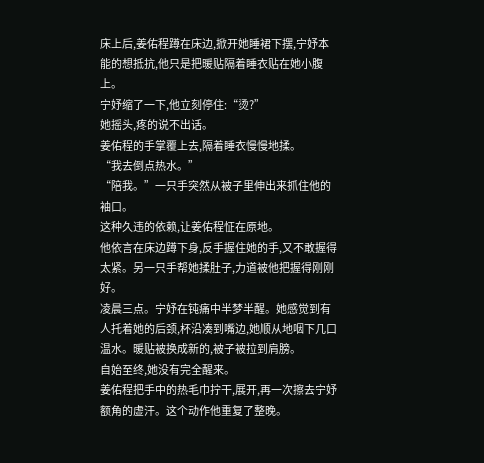床上后,姜佑程蹲在床边,掀开她睡裙下摆,宁妤本能的想抵抗,他只是把暖贴隔着睡衣贴在她小腹上。
宁妤缩了一下,他立刻停住:“烫?”
她摇头,疼的说不出话。
姜佑程的手掌覆上去,隔着睡衣慢慢地揉。
“我去倒点热水。”
“陪我。”一只手突然从被子里伸出来抓住他的袖口。
这种久违的依赖,让姜佑程怔在原地。
他依言在床边蹲下身,反手握住她的手,又不敢握得太紧。另一只手帮她揉肚子,力道被他把握得刚刚好。
凌晨三点。宁妤在钝痛中半梦半醒。她感觉到有人托着她的后颈,杯沿凑到嘴边,她顺从地咽下几口温水。暖贴被换成新的,被子被拉到肩膀。
自始至终,她没有完全醒来。
姜佑程把手中的热毛巾拧干,展开,再一次擦去宁妤额角的虚汗。这个动作他重复了整晚。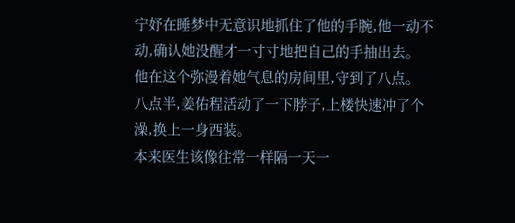宁妤在睡梦中无意识地抓住了他的手腕,他一动不动,确认她没醒才一寸寸地把自己的手抽出去。
他在这个弥漫着她气息的房间里,守到了八点。
八点半,姜佑程活动了一下脖子,上楼快速冲了个澡,换上一身西装。
本来医生该像往常一样隔一天一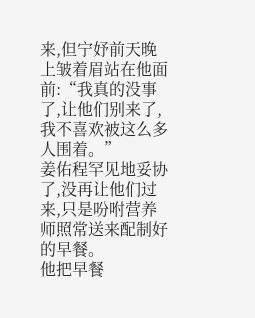来,但宁妤前天晚上皱着眉站在他面前:“我真的没事了,让他们别来了,我不喜欢被这么多人围着。”
姜佑程罕见地妥协了,没再让他们过来,只是吩咐营养师照常送来配制好的早餐。
他把早餐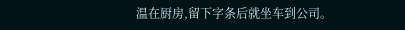温在厨房,留下字条后就坐车到公司。